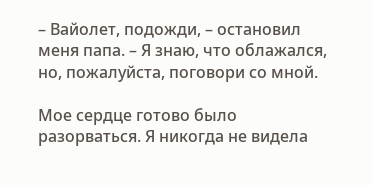– Вайолет, подожди, – остановил меня папа. – Я знаю, что облажался, но, пожалуйста, поговори со мной.

Мое сердце готово было разорваться. Я никогда не видела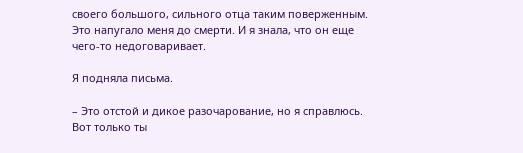своего большого, сильного отца таким поверженным. Это напугало меня до смерти. И я знала, что он еще чего-то недоговаривает.

Я подняла письма.

– Это отстой и дикое разочарование, но я справлюсь. Вот только ты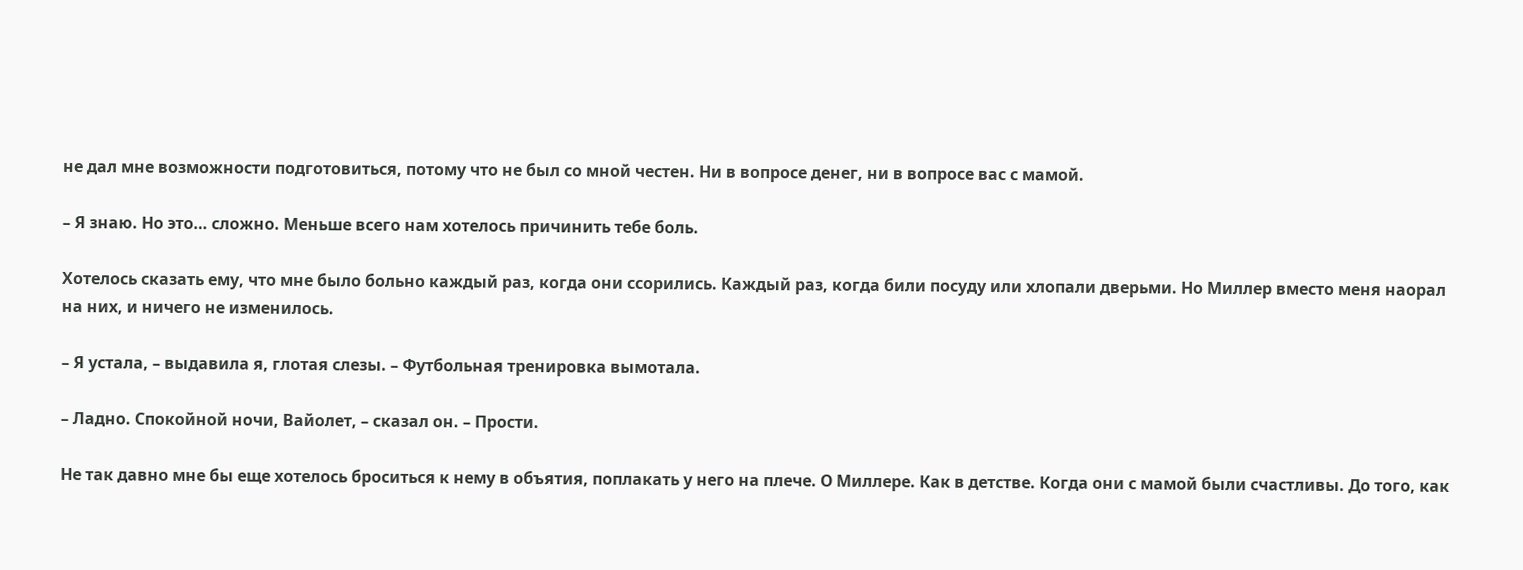не дал мне возможности подготовиться, потому что не был со мной честен. Ни в вопросе денег, ни в вопросе вас с мамой.

– Я знаю. Но это… сложно. Меньше всего нам хотелось причинить тебе боль.

Хотелось сказать ему, что мне было больно каждый раз, когда они ссорились. Каждый раз, когда били посуду или хлопали дверьми. Но Миллер вместо меня наорал на них, и ничего не изменилось.

– Я устала, – выдавила я, глотая слезы. – Футбольная тренировка вымотала.

– Ладно. Спокойной ночи, Вайолет, – сказал он. – Прости.

Не так давно мне бы еще хотелось броситься к нему в объятия, поплакать у него на плече. О Миллере. Как в детстве. Когда они с мамой были счастливы. До того, как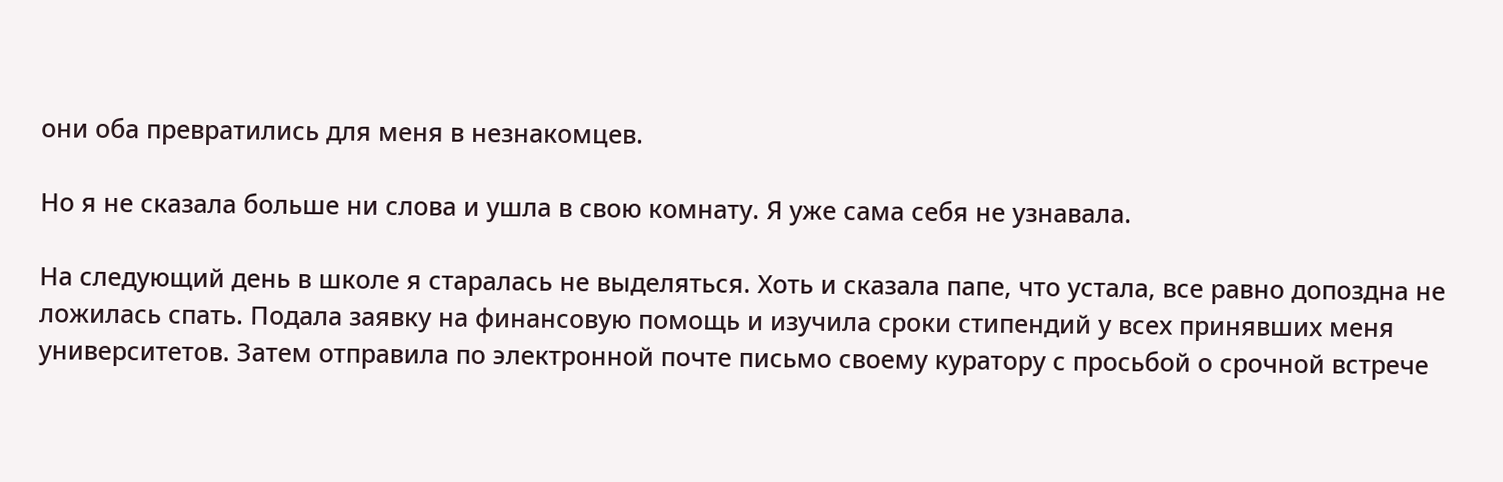они оба превратились для меня в незнакомцев.

Но я не сказала больше ни слова и ушла в свою комнату. Я уже сама себя не узнавала.

На следующий день в школе я старалась не выделяться. Хоть и сказала папе, что устала, все равно допоздна не ложилась спать. Подала заявку на финансовую помощь и изучила сроки стипендий у всех принявших меня университетов. Затем отправила по электронной почте письмо своему куратору с просьбой о срочной встрече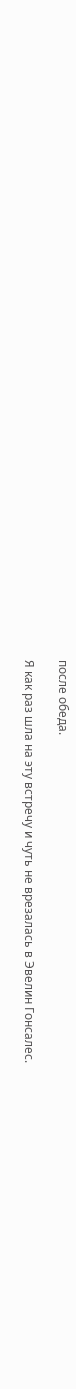после обеда.

Я как раз шла на эту встречу и чуть не врезалась в Эвелин Гонсалес.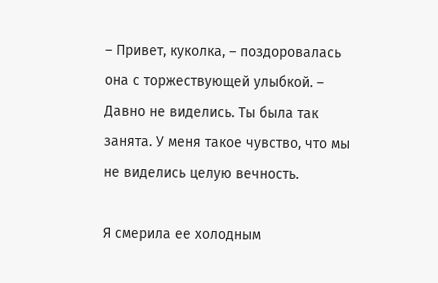– Привет, куколка, – поздоровалась она с торжествующей улыбкой. – Давно не виделись. Ты была так занята. У меня такое чувство, что мы не виделись целую вечность.

Я смерила ее холодным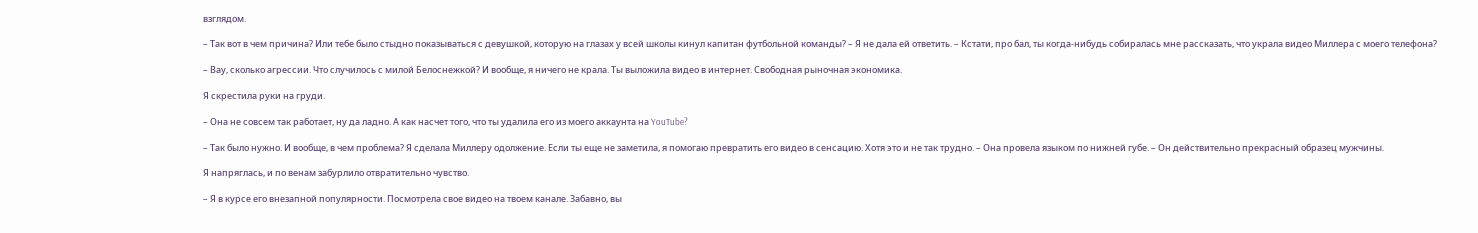взглядом.

– Так вот в чем причина? Или тебе было стыдно показываться с девушкой, которую на глазах у всей школы кинул капитан футбольной команды? – Я не дала ей ответить. – Кстати, про бал, ты когда-нибудь собиралась мне рассказать, что украла видео Миллера с моего телефона?

– Вау, сколько агрессии. Что случилось с милой Белоснежкой? И вообще, я ничего не крала. Ты выложила видео в интернет. Свободная рыночная экономика.

Я скрестила руки на груди.

– Она не совсем так работает, ну да ладно. А как насчет того, что ты удалила его из моего аккаунта на YouTube?

– Так было нужно. И вообще, в чем проблема? Я сделала Миллеру одолжение. Если ты еще не заметила, я помогаю превратить его видео в сенсацию. Хотя это и не так трудно. – Она провела языком по нижней губе. – Он действительно прекрасный образец мужчины.

Я напряглась, и по венам забурлило отвратительно чувство.

– Я в курсе его внезапной популярности. Посмотрела свое видео на твоем канале. Забавно, вы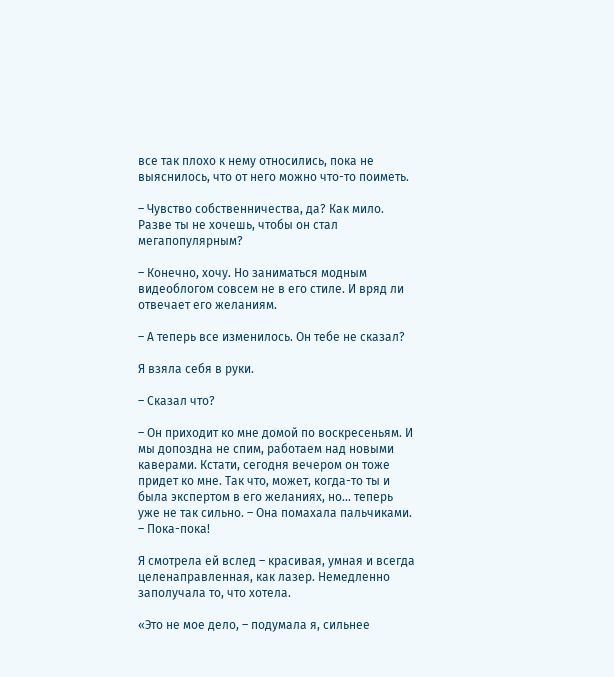все так плохо к нему относились, пока не выяснилось, что от него можно что-то поиметь.

– Чувство собственничества, да? Как мило. Разве ты не хочешь, чтобы он стал мегапопулярным?

– Конечно, хочу. Но заниматься модным видеоблогом совсем не в его стиле. И вряд ли отвечает его желаниям.

– А теперь все изменилось. Он тебе не сказал?

Я взяла себя в руки.

– Сказал что?

– Он приходит ко мне домой по воскресеньям. И мы допоздна не спим, работаем над новыми каверами. Кстати, сегодня вечером он тоже придет ко мне. Так что, может, когда-то ты и была экспертом в его желаниях, но… теперь уже не так сильно. – Она помахала пальчиками. – Пока-пока!

Я смотрела ей вслед – красивая, умная и всегда целенаправленная, как лазер. Немедленно заполучала то, что хотела.

«Это не мое дело, – подумала я, сильнее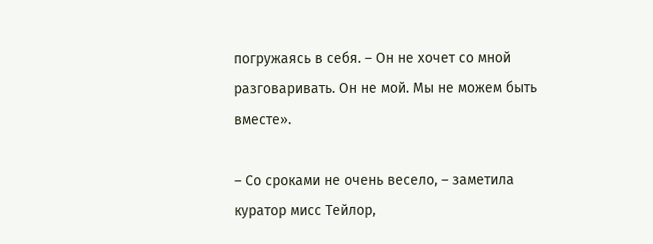погружаясь в себя. – Он не хочет со мной разговаривать. Он не мой. Мы не можем быть вместе».

– Со сроками не очень весело, – заметила куратор мисс Тейлор,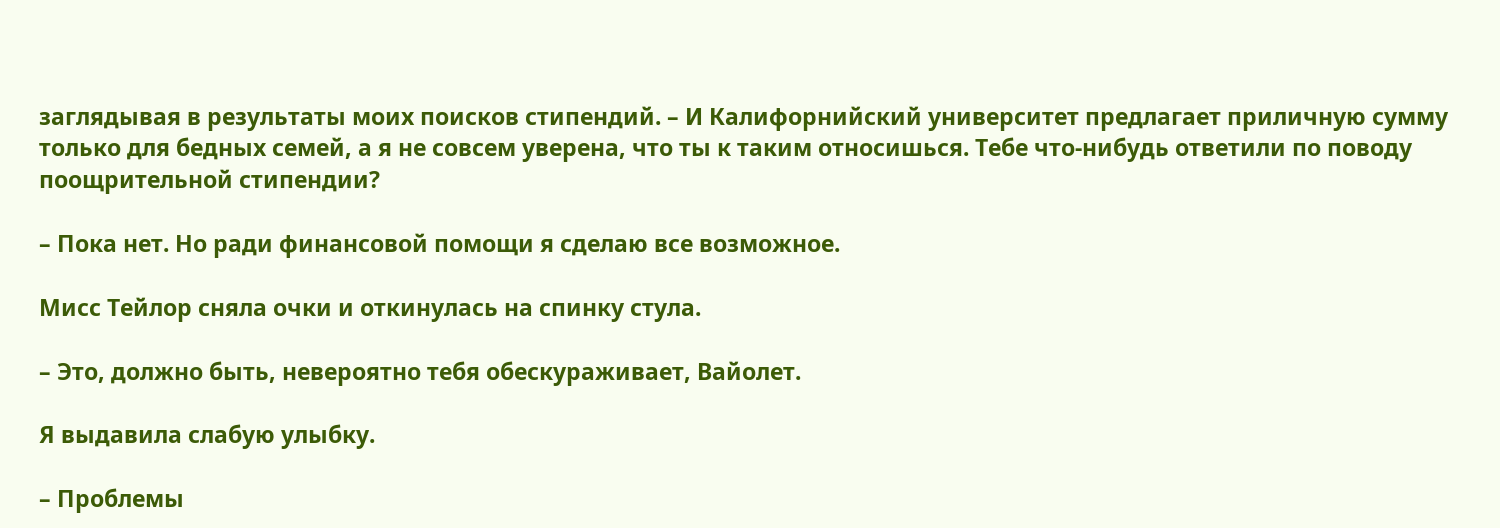заглядывая в результаты моих поисков стипендий. – И Калифорнийский университет предлагает приличную сумму только для бедных семей, а я не совсем уверена, что ты к таким относишься. Тебе что-нибудь ответили по поводу поощрительной стипендии?

– Пока нет. Но ради финансовой помощи я сделаю все возможное.

Мисс Тейлор сняла очки и откинулась на спинку стула.

– Это, должно быть, невероятно тебя обескураживает, Вайолет.

Я выдавила слабую улыбку.

– Проблемы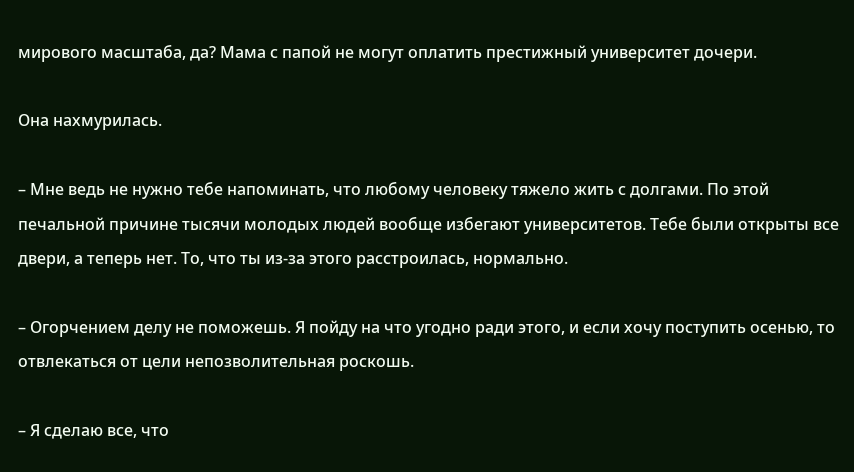мирового масштаба, да? Мама с папой не могут оплатить престижный университет дочери.

Она нахмурилась.

– Мне ведь не нужно тебе напоминать, что любому человеку тяжело жить с долгами. По этой печальной причине тысячи молодых людей вообще избегают университетов. Тебе были открыты все двери, а теперь нет. То, что ты из-за этого расстроилась, нормально.

– Огорчением делу не поможешь. Я пойду на что угодно ради этого, и если хочу поступить осенью, то отвлекаться от цели непозволительная роскошь.

– Я сделаю все, что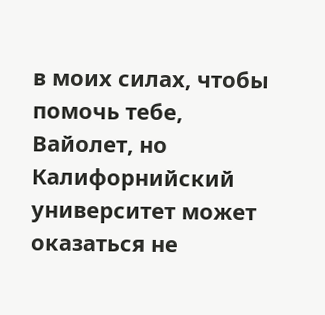в моих силах, чтобы помочь тебе, Вайолет, но Калифорнийский университет может оказаться не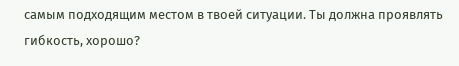самым подходящим местом в твоей ситуации. Ты должна проявлять гибкость, хорошо?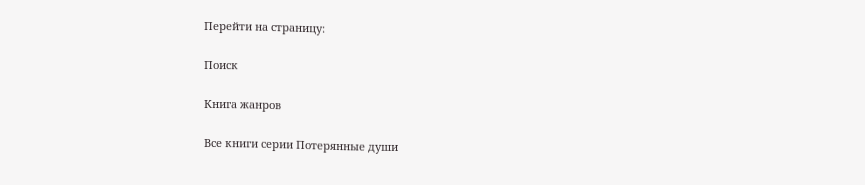Перейти на страницу:

Поиск

Книга жанров

Все книги серии Потерянные души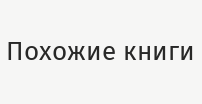Похожие книги